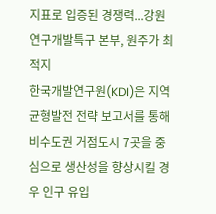지표로 입증된 경쟁력...강원연구개발특구 본부, 원주가 최적지
한국개발연구원(KDI)은 지역균형발전 전략 보고서를 통해 비수도권 거점도시 7곳을 중심으로 생산성을 향상시킬 경우 인구 유입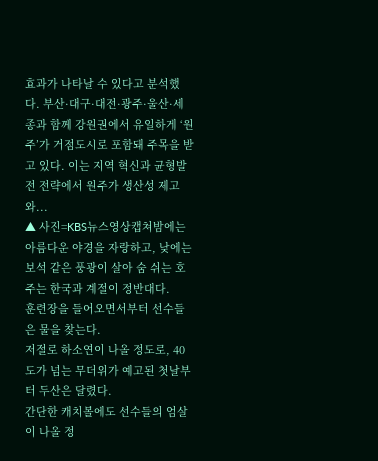효과가 나타날 수 있다고 분석했다. 부산·대구·대전·광주·울산·세종과 함께 강원권에서 유일하게 ‘원주’가 거점도시로 포함돼 주목을 받고 있다. 이는 지역 혁신과 균형발전 전략에서 원주가 생산성 제고와...
▲ 사진=KBS뉴스영상캡쳐밤에는 아름다운 야경을 자랑하고, 낮에는 보석 같은 풍광이 살아 숨 쉬는 호주는 한국과 계절이 정반대다.
훈련장을 들어오면서부터 선수들은 물을 찾는다.
저절로 하소연이 나올 정도로, 40도가 넘는 무더위가 예고된 첫날부터 두산은 달렸다.
간단한 캐치볼에도 선수들의 엄살이 나올 정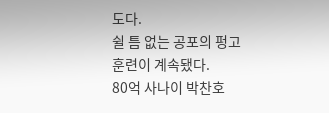도다.
쉴 틈 없는 공포의 펑고 훈련이 계속됐다.
80억 사나이 박찬호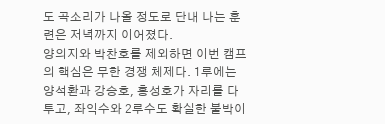도 곡소리가 나올 정도로 단내 나는 훈련은 저녁까지 이어졌다.
양의지와 박찬호를 제외하면 이번 캠프의 핵심은 무한 경쟁 체제다. 1루에는 양석환과 강승호, 홍성호가 자리를 다투고, 좌익수와 2루수도 확실한 붙박이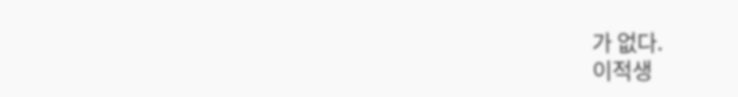가 없다.
이적생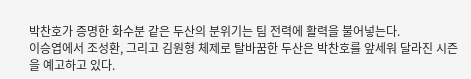박찬호가 증명한 화수분 같은 두산의 분위기는 팀 전력에 활력을 불어넣는다.
이승엽에서 조성환, 그리고 김원형 체제로 탈바꿈한 두산은 박찬호를 앞세워 달라진 시즌을 예고하고 있다.